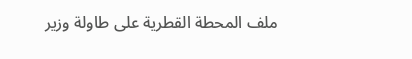ملف المحطة القطرية على طاولة وزير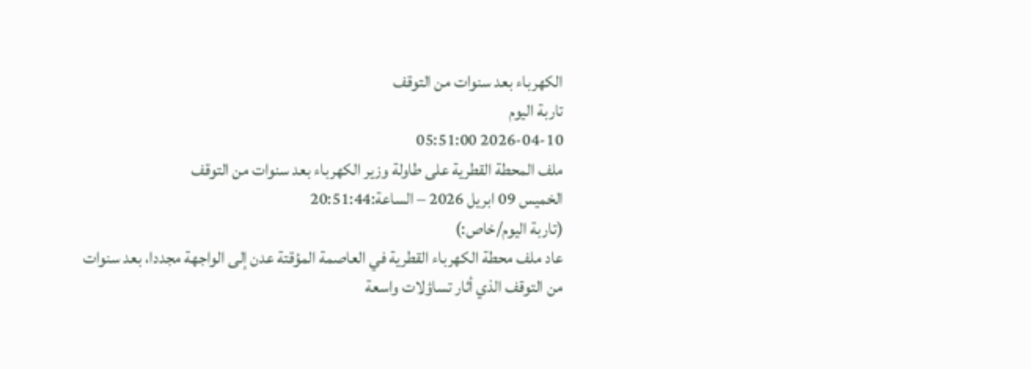الكهرباء بعد سنوات من التوقف
تاربة اليوم
2026-04-10 05:51:00
ملف المحطة القطرية على طاولة وزير الكهرباء بعد سنوات من التوقف
الخميس 09 ابريل 2026 – الساعة:20:51:44
(تاربة اليوم/خاص:)
عاد ملف محطة الكهرباء القطرية في العاصمة المؤقتة عدن إلى الواجهة مجددا، بعد سنوات من التوقف الذي أثار تساؤلات واسعة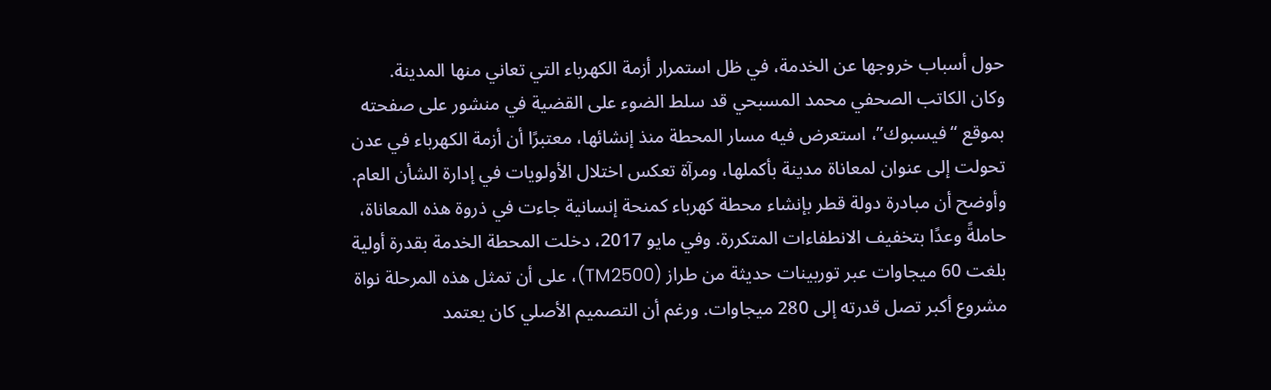حول أسباب خروجها عن الخدمة، في ظل استمرار أزمة الكهرباء التي تعاني منها المدينة.
وكان الكاتب الصحفي محمد المسبحي قد سلط الضوء على القضية في منشور على صفحته بموقع “فيسبوك”، استعرض فيه مسار المحطة منذ إنشائها، معتبرًا أن أزمة الكهرباء في عدن تحولت إلى عنوان لمعاناة مدينة بأكملها، ومرآة تعكس اختلال الأولويات في إدارة الشأن العام.
وأوضح أن مبادرة دولة قطر بإنشاء محطة كهرباء كمنحة إنسانية جاءت في ذروة هذه المعاناة، حاملةً وعدًا بتخفيف الانطفاءات المتكررة. وفي مايو 2017، دخلت المحطة الخدمة بقدرة أولية بلغت 60 ميجاوات عبر توربينات حديثة من طراز (TM2500)، على أن تمثل هذه المرحلة نواة مشروع أكبر تصل قدرته إلى 280 ميجاوات. ورغم أن التصميم الأصلي كان يعتمد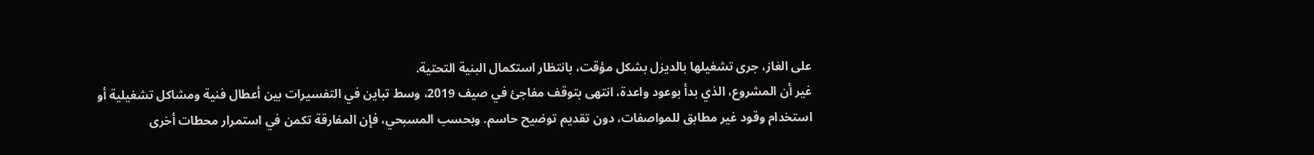على الغاز، جرى تشغيلها بالديزل بشكل مؤقت، بانتظار استكمال البنية التحتية.
غير أن المشروع، الذي بدأ بوعود واعدة، انتهى بتوقف مفاجئ في صيف 2019، وسط تباين في التفسيرات بين أعطال فنية ومشاكل تشغيلية أو استخدام وقود غير مطابق للمواصفات، دون تقديم توضيح حاسم. وبحسب المسبحي، فإن المفارقة تكمن في استمرار محطات أخرى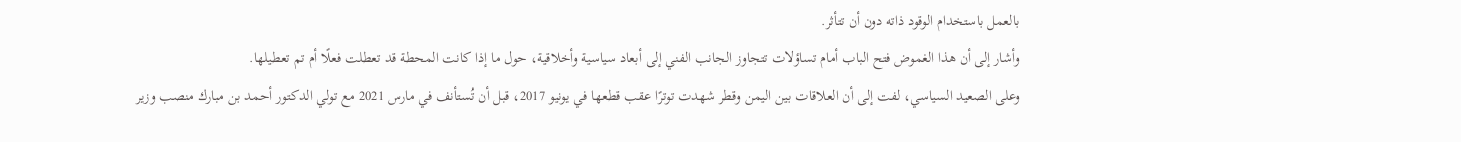بالعمل باستخدام الوقود ذاته دون أن تتأثر.
وأشار إلى أن هذا الغموض فتح الباب أمام تساؤلات تتجاوز الجانب الفني إلى أبعاد سياسية وأخلاقية، حول ما إذا كانت المحطة قد تعطلت فعلًا أم تم تعطيلها.
وعلى الصعيد السياسي، لفت إلى أن العلاقات بين اليمن وقطر شهدت توترًا عقب قطعها في يونيو 2017، قبل أن تُستأنف في مارس 2021 مع تولي الدكتور أحمد بن مبارك منصب وزير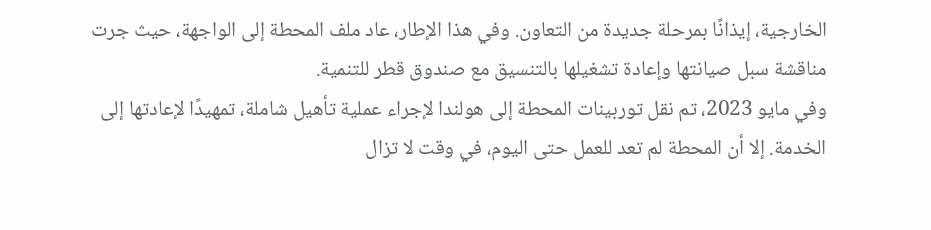الخارجية، إيذانًا بمرحلة جديدة من التعاون. وفي هذا الإطار، عاد ملف المحطة إلى الواجهة، حيث جرت مناقشة سبل صيانتها وإعادة تشغيلها بالتنسيق مع صندوق قطر للتنمية.
وفي مايو 2023، تم نقل توربينات المحطة إلى هولندا لإجراء عملية تأهيل شاملة، تمهيدًا لإعادتها إلى الخدمة. إلا أن المحطة لم تعد للعمل حتى اليوم، في وقت لا تزال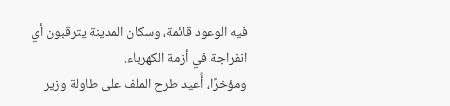فيه الوعود قائمة، وسكان المدينة يترقبون أي انفراجة في أزمة الكهرباء.
ومؤخرًا، أُعيد طرح الملف على طاولة وزير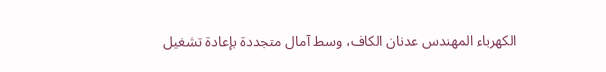الكهرباء المهندس عدنان الكاف، وسط آمال متجددة بإعادة تشغيل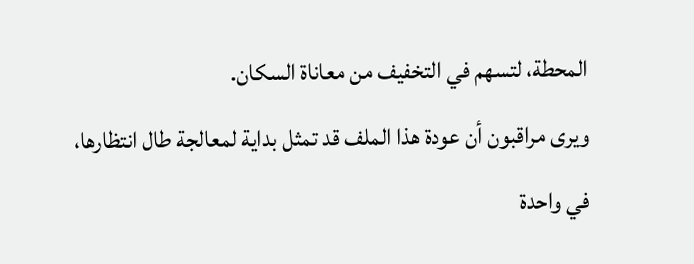المحطة، لتسهم في التخفيف من معاناة السكان.
ويرى مراقبون أن عودة هذا الملف قد تمثل بداية لمعالجة طال انتظارها، في واحدة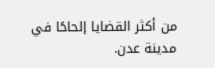من أكثر القضايا إلحاحًا في مدينة عدن.